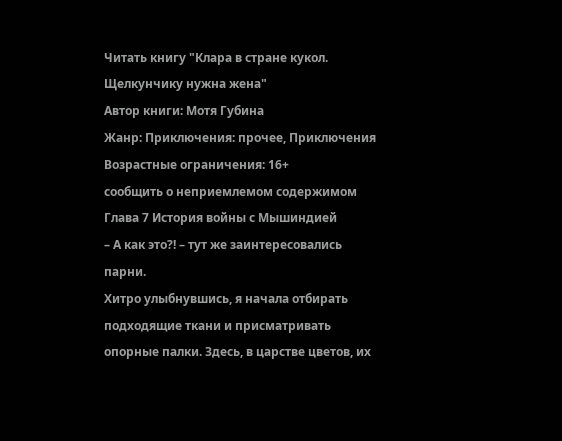Читать книгу "Клара в стране кукол. Щелкунчику нужна жена"
Автор книги: Мотя Губина
Жанр: Приключения: прочее, Приключения
Возрастные ограничения: 16+
сообщить о неприемлемом содержимом
Глава 7 История войны с Мышиндией
– А как это?! – тут же заинтересовались парни.
Хитро улыбнувшись, я начала отбирать подходящие ткани и присматривать опорные палки. Здесь, в царстве цветов, их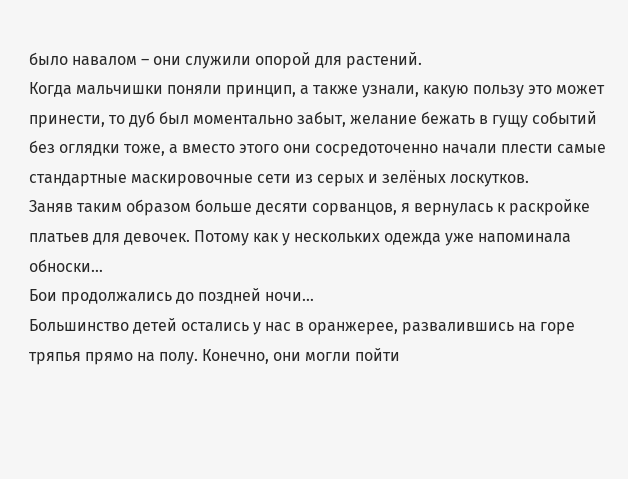было навалом – они служили опорой для растений.
Когда мальчишки поняли принцип, а также узнали, какую пользу это может принести, то дуб был моментально забыт, желание бежать в гущу событий без оглядки тоже, а вместо этого они сосредоточенно начали плести самые стандартные маскировочные сети из серых и зелёных лоскутков.
Заняв таким образом больше десяти сорванцов, я вернулась к раскройке платьев для девочек. Потому как у нескольких одежда уже напоминала обноски…
Бои продолжались до поздней ночи…
Большинство детей остались у нас в оранжерее, развалившись на горе тряпья прямо на полу. Конечно, они могли пойти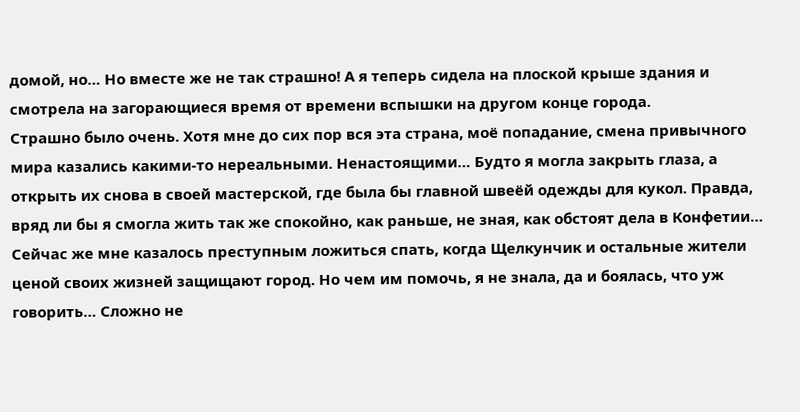домой, но… Но вместе же не так страшно! А я теперь сидела на плоской крыше здания и смотрела на загорающиеся время от времени вспышки на другом конце города.
Страшно было очень. Хотя мне до сих пор вся эта страна, моё попадание, смена привычного мира казались какими-то нереальными. Ненастоящими… Будто я могла закрыть глаза, а открыть их снова в своей мастерской, где была бы главной швеёй одежды для кукол. Правда, вряд ли бы я смогла жить так же спокойно, как раньше, не зная, как обстоят дела в Конфетии…
Сейчас же мне казалось преступным ложиться спать, когда Щелкунчик и остальные жители ценой своих жизней защищают город. Но чем им помочь, я не знала, да и боялась, что уж говорить… Сложно не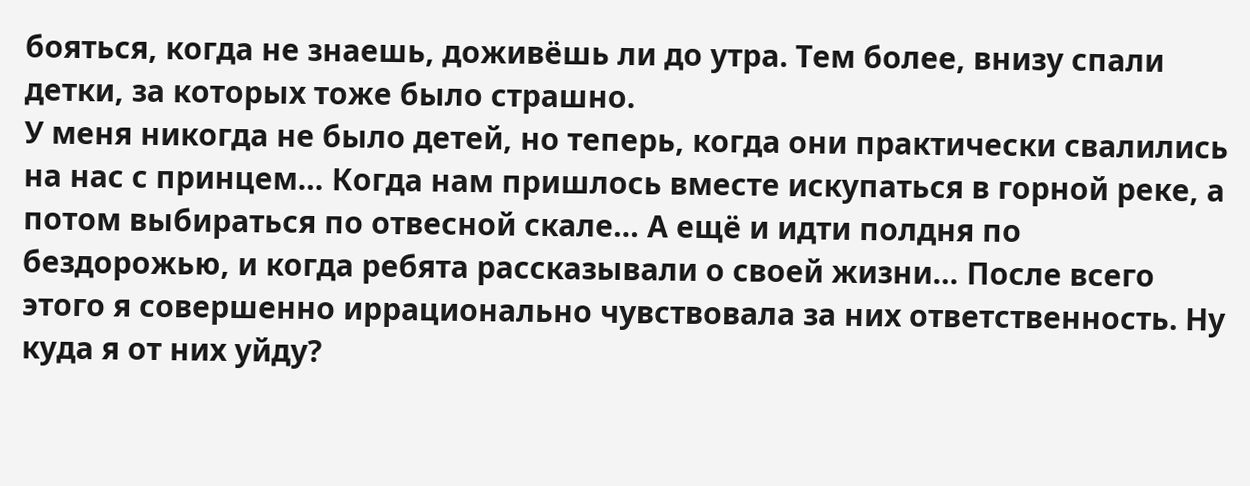бояться, когда не знаешь, доживёшь ли до утра. Тем более, внизу спали детки, за которых тоже было страшно.
У меня никогда не было детей, но теперь, когда они практически свалились на нас с принцем… Когда нам пришлось вместе искупаться в горной реке, а потом выбираться по отвесной скале… А ещё и идти полдня по бездорожью, и когда ребята рассказывали о своей жизни… После всего этого я совершенно иррационально чувствовала за них ответственность. Ну куда я от них уйду?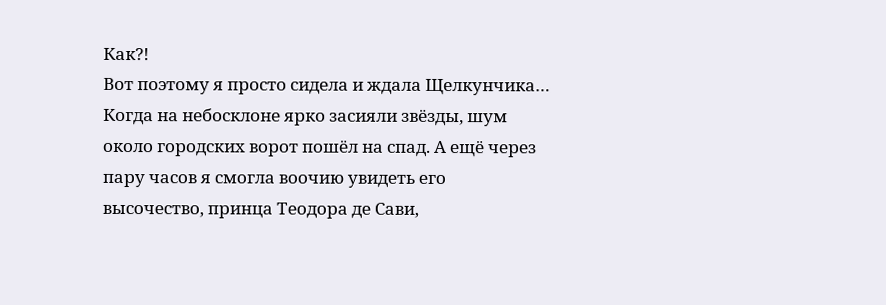Как?!
Вот поэтому я просто сидела и ждала Щелкунчика…
Когда на небосклоне ярко засияли звёзды, шум около городских ворот пошёл на спад. А ещё через пару часов я смогла воочию увидеть его высочество, принца Теодора де Сави,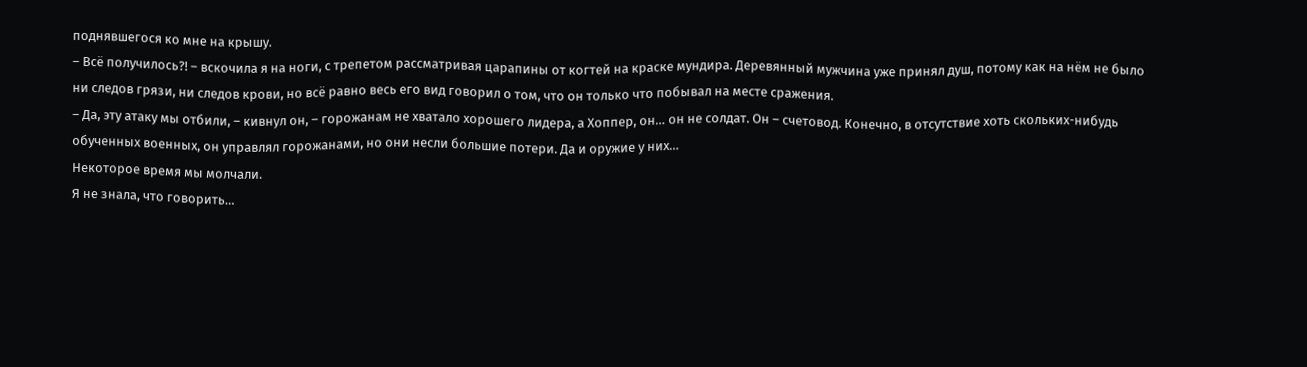поднявшегося ко мне на крышу.
– Всё получилось?! – вскочила я на ноги, с трепетом рассматривая царапины от когтей на краске мундира. Деревянный мужчина уже принял душ, потому как на нём не было ни следов грязи, ни следов крови, но всё равно весь его вид говорил о том, что он только что побывал на месте сражения.
– Да, эту атаку мы отбили, – кивнул он, – горожанам не хватало хорошего лидера, а Хоппер, он… он не солдат. Он – счетовод. Конечно, в отсутствие хоть скольких-нибудь обученных военных, он управлял горожанами, но они несли большие потери. Да и оружие у них…
Некоторое время мы молчали.
Я не знала, что говорить…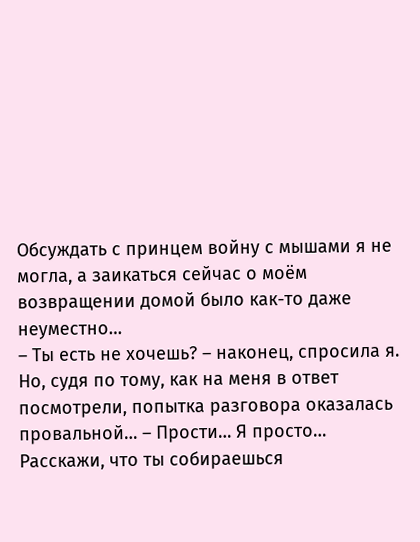Обсуждать с принцем войну с мышами я не могла, а заикаться сейчас о моём возвращении домой было как-то даже неуместно…
– Ты есть не хочешь? – наконец, спросила я. Но, судя по тому, как на меня в ответ посмотрели, попытка разговора оказалась провальной… – Прости… Я просто… Расскажи, что ты собираешься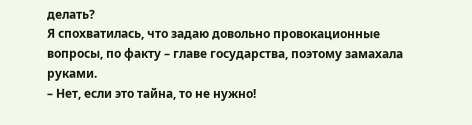делать?
Я спохватилась, что задаю довольно провокационные вопросы, по факту – главе государства, поэтому замахала руками.
– Нет, если это тайна, то не нужно!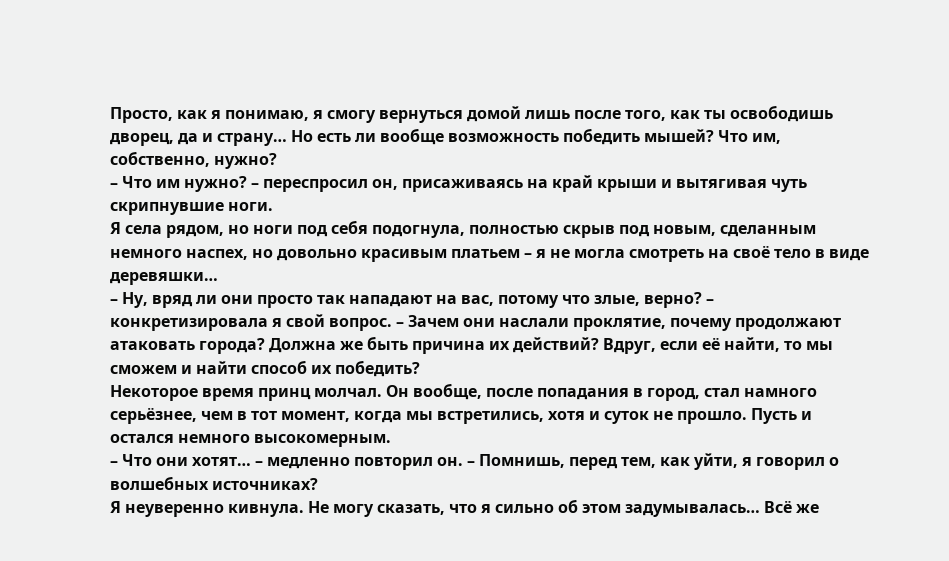Просто, как я понимаю, я смогу вернуться домой лишь после того, как ты освободишь дворец, да и страну… Но есть ли вообще возможность победить мышей? Что им, собственно, нужно?
– Что им нужно? – переспросил он, присаживаясь на край крыши и вытягивая чуть скрипнувшие ноги.
Я села рядом, но ноги под себя подогнула, полностью скрыв под новым, сделанным немного наспех, но довольно красивым платьем – я не могла смотреть на своё тело в виде деревяшки…
– Ну, вряд ли они просто так нападают на вас, потому что злые, верно? – конкретизировала я свой вопрос. – Зачем они наслали проклятие, почему продолжают атаковать города? Должна же быть причина их действий? Вдруг, если её найти, то мы сможем и найти способ их победить?
Некоторое время принц молчал. Он вообще, после попадания в город, стал намного серьёзнее, чем в тот момент, когда мы встретились, хотя и суток не прошло. Пусть и остался немного высокомерным.
– Что они хотят… – медленно повторил он. – Помнишь, перед тем, как уйти, я говорил о волшебных источниках?
Я неуверенно кивнула. Не могу сказать, что я сильно об этом задумывалась… Всё же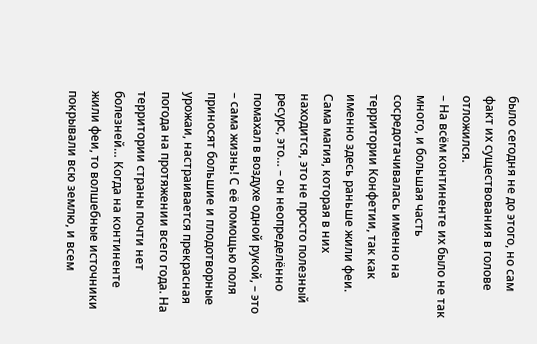было сегодня не до этого, но сам факт их существования в голове отложился.
– На всём континенте их было не так много, и большая часть сосредотачивалась именно на территории Конфетии, так как именно здесь раньше жили феи. Сама магия, которая в них находится, это не просто полезный ресурс, это… – он неопределённо помахал в воздухе одной рукой, – это – сама жизнь! С её помощью поля приносят большие и плодотворные урожаи, настраивается прекрасная погода на протяжении всего года. На территории страны почти нет болезней… Когда на континенте жили феи, то волшебные источники покрывали всю землю, и всем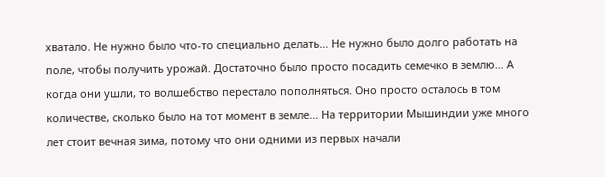хватало. Не нужно было что-то специально делать… Не нужно было долго работать на поле, чтобы получить урожай. Достаточно было просто посадить семечко в землю… А когда они ушли, то волшебство перестало пополняться. Оно просто осталось в том количестве, сколько было на тот момент в земле… На территории Мышиндии уже много лет стоит вечная зима, потому что они одними из первых начали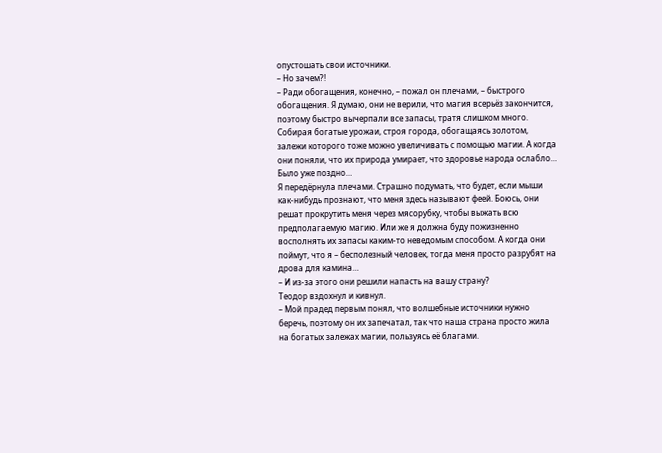опустошать свои источники.
– Но зачем?!
– Ради обогащения, конечно, – пожал он плечами, – быстрого обогащения. Я думаю, они не верили, что магия всерьёз закончится, поэтому быстро вычерпали все запасы, тратя слишком много. Собирая богатые урожаи, строя города, обогащаясь золотом, залежи которого тоже можно увеличивать с помощью магии. А когда они поняли, что их природа умирает, что здоровье народа ослабло… Было уже поздно…
Я передёрнула плечами. Страшно подумать, что будет, если мыши как-нибудь прознают, что меня здесь называют феей. Боюсь, они решат прокрутить меня через мясорубку, чтобы выжать всю предполагаемую магию. Или же я должна буду пожизненно восполнять их запасы каким-то неведомым способом. А когда они поймут, что я – бесполезный человек, тогда меня просто разрубят на дрова для камина…
– И из-за этого они решили напасть на вашу страну?
Теодор вздохнул и кивнул.
– Мой прадед первым понял, что волшебные источники нужно беречь, поэтому он их запечатал, так что наша страна просто жила на богатых залежах магии, пользуясь её благами.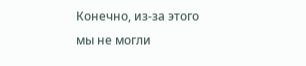Конечно, из-за этого мы не могли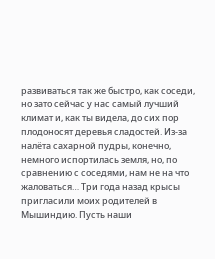развиваться так же быстро, как соседи, но зато сейчас у нас самый лучший климат и, как ты видела, до сих пор плодоносят деревья сладостей. Из-за налёта сахарной пудры, конечно, немного испортилась земля, но, по сравнению с соседями, нам не на что жаловаться… Три года назад крысы пригласили моих родителей в Мышиндию. Пусть наши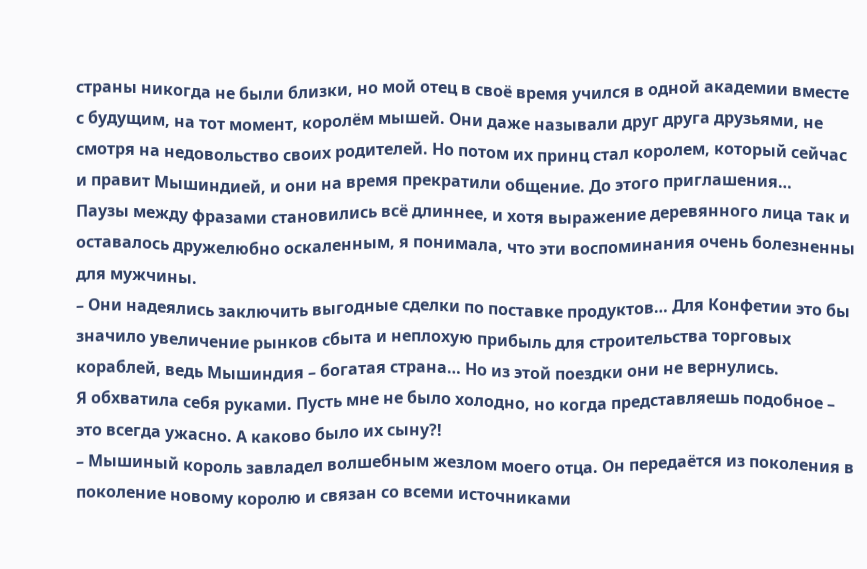страны никогда не были близки, но мой отец в своё время учился в одной академии вместе с будущим, на тот момент, королём мышей. Они даже называли друг друга друзьями, не смотря на недовольство своих родителей. Но потом их принц стал королем, который сейчас и правит Мышиндией, и они на время прекратили общение. До этого приглашения…
Паузы между фразами становились всё длиннее, и хотя выражение деревянного лица так и оставалось дружелюбно оскаленным, я понимала, что эти воспоминания очень болезненны для мужчины.
– Они надеялись заключить выгодные сделки по поставке продуктов… Для Конфетии это бы значило увеличение рынков сбыта и неплохую прибыль для строительства торговых кораблей, ведь Мышиндия – богатая страна… Но из этой поездки они не вернулись.
Я обхватила себя руками. Пусть мне не было холодно, но когда представляешь подобное – это всегда ужасно. А каково было их сыну?!
– Мышиный король завладел волшебным жезлом моего отца. Он передаётся из поколения в поколение новому королю и связан со всеми источниками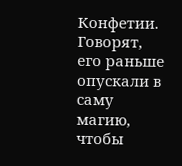Конфетии. Говорят, его раньше опускали в саму магию, чтобы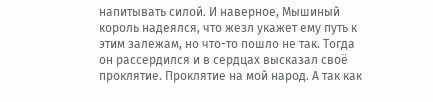напитывать силой. И наверное, Мышиный король надеялся, что жезл укажет ему путь к этим залежам, но что-то пошло не так. Тогда он рассердился и в сердцах высказал своё проклятие. Проклятие на мой народ. А так как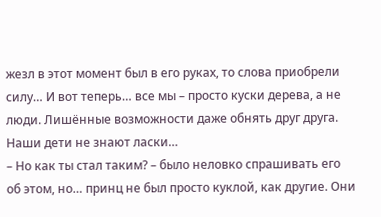жезл в этот момент был в его руках, то слова приобрели силу… И вот теперь… все мы – просто куски дерева, а не люди. Лишённые возможности даже обнять друг друга. Наши дети не знают ласки…
– Но как ты стал таким? – было неловко спрашивать его об этом, но… принц не был просто куклой, как другие. Они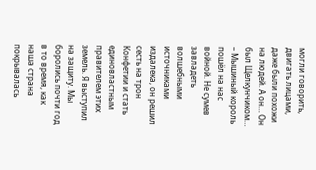могли говорить, двигать лицами, даже были похожи на людей. А он… Он был Щелкунчиком…
– Мышиный король пошёл на нас войной. Не сумев завладеть волшебными источниками издалека, он решил сесть на трон Конфетии и стать единовластным правителем этих земель. Я выступил на защиту. Мы боролись почти год в то время, как наша страна покрывалась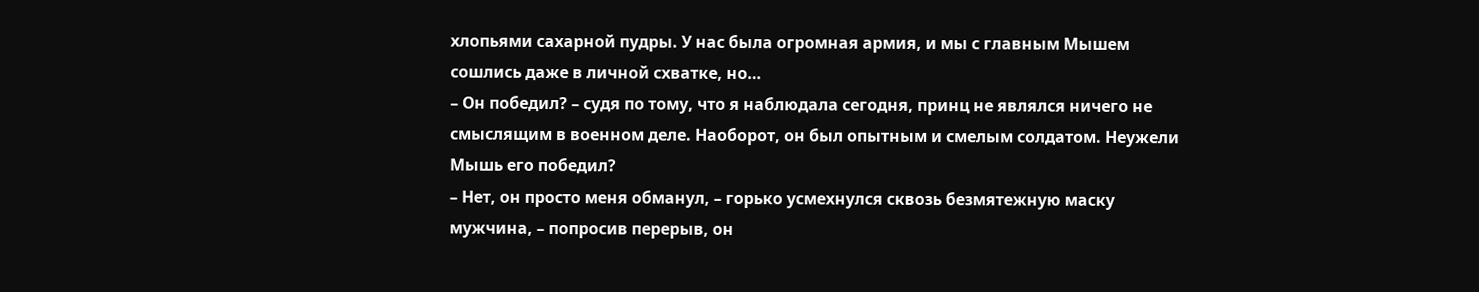хлопьями сахарной пудры. У нас была огромная армия, и мы с главным Мышем сошлись даже в личной схватке, но…
– Он победил? – судя по тому, что я наблюдала сегодня, принц не являлся ничего не смыслящим в военном деле. Наоборот, он был опытным и смелым солдатом. Неужели Мышь его победил?
– Нет, он просто меня обманул, – горько усмехнулся сквозь безмятежную маску мужчина, – попросив перерыв, он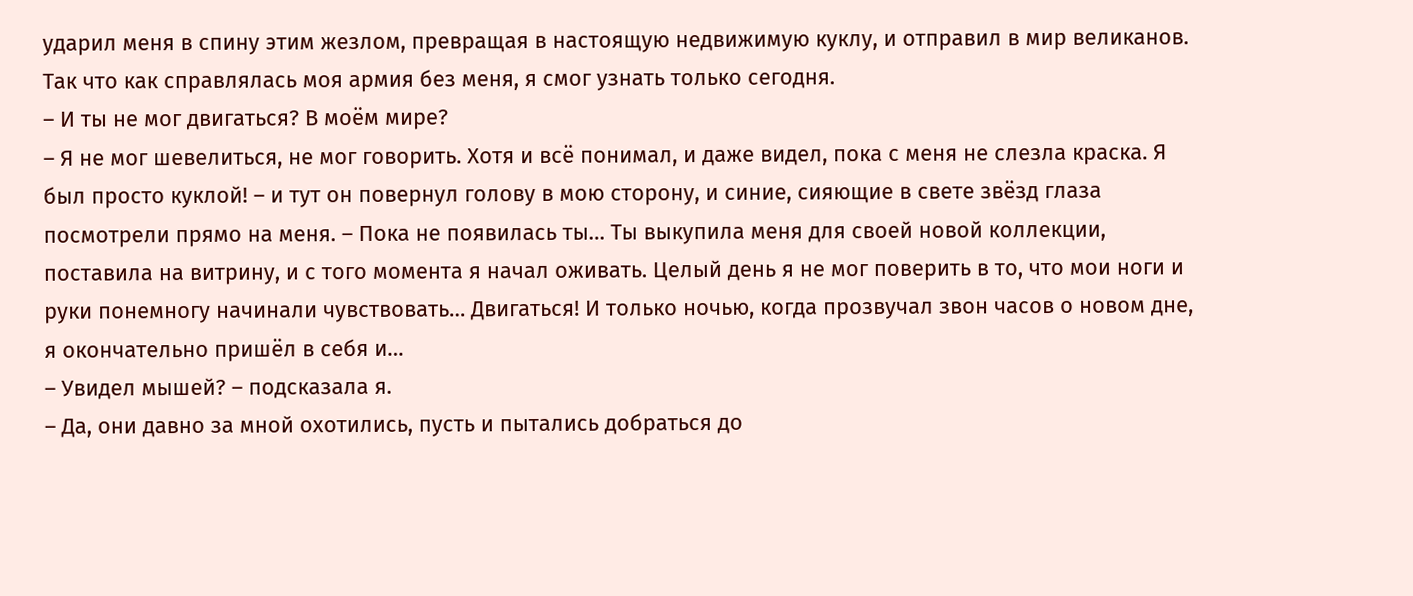ударил меня в спину этим жезлом, превращая в настоящую недвижимую куклу, и отправил в мир великанов. Так что как справлялась моя армия без меня, я смог узнать только сегодня.
– И ты не мог двигаться? В моём мире?
– Я не мог шевелиться, не мог говорить. Хотя и всё понимал, и даже видел, пока с меня не слезла краска. Я был просто куклой! – и тут он повернул голову в мою сторону, и синие, сияющие в свете звёзд глаза посмотрели прямо на меня. – Пока не появилась ты… Ты выкупила меня для своей новой коллекции, поставила на витрину, и с того момента я начал оживать. Целый день я не мог поверить в то, что мои ноги и руки понемногу начинали чувствовать… Двигаться! И только ночью, когда прозвучал звон часов о новом дне, я окончательно пришёл в себя и…
– Увидел мышей? – подсказала я.
– Да, они давно за мной охотились, пусть и пытались добраться до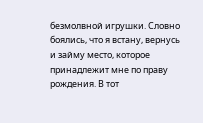безмолвной игрушки. Словно боялись, что я встану, вернусь и займу место, которое принадлежит мне по праву рождения. В тот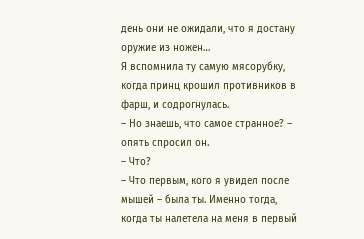день они не ожидали, что я достану оружие из ножен…
Я вспомнила ту самую мясорубку, когда принц крошил противников в фарш, и содрогнулась.
– Но знаешь, что самое странное? – опять спросил он.
– Что?
– Что первым, кого я увидел после мышей – была ты. Именно тогда, когда ты налетела на меня в первый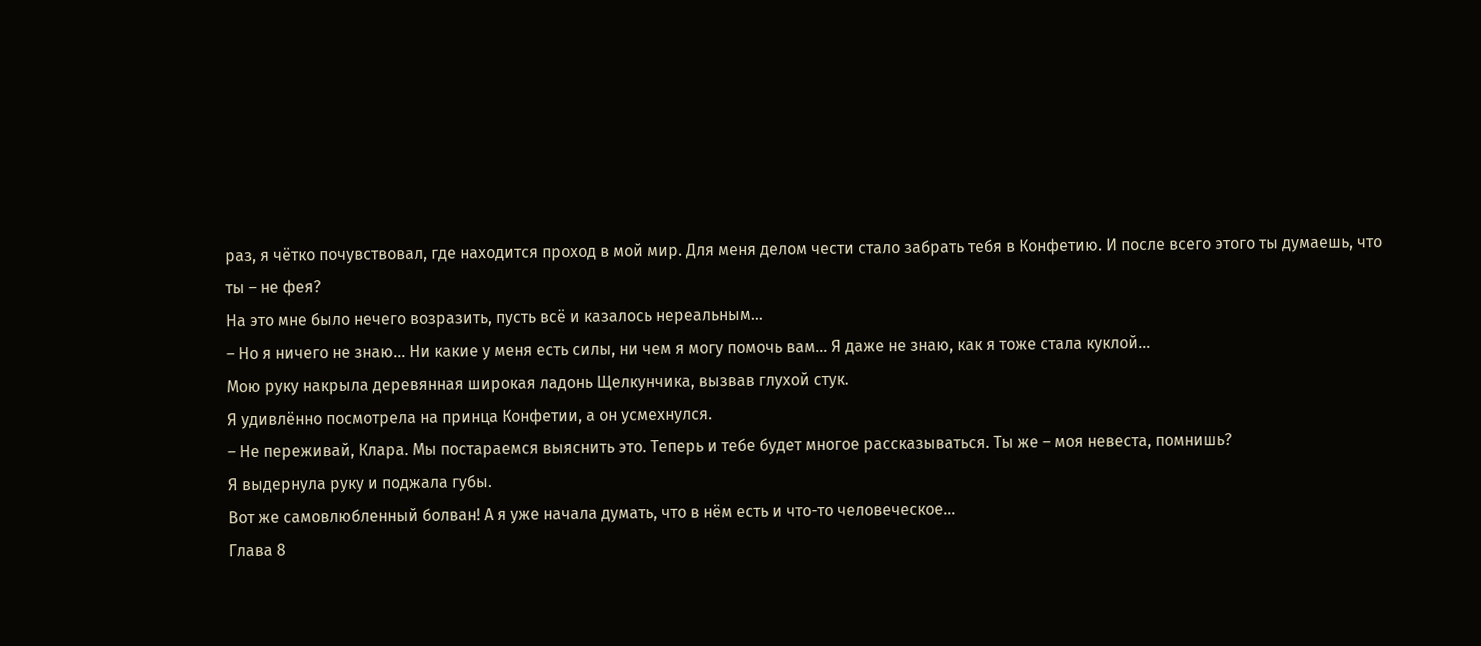раз, я чётко почувствовал, где находится проход в мой мир. Для меня делом чести стало забрать тебя в Конфетию. И после всего этого ты думаешь, что ты – не фея?
На это мне было нечего возразить, пусть всё и казалось нереальным…
– Но я ничего не знаю… Ни какие у меня есть силы, ни чем я могу помочь вам… Я даже не знаю, как я тоже стала куклой…
Мою руку накрыла деревянная широкая ладонь Щелкунчика, вызвав глухой стук.
Я удивлённо посмотрела на принца Конфетии, а он усмехнулся.
– Не переживай, Клара. Мы постараемся выяснить это. Теперь и тебе будет многое рассказываться. Ты же – моя невеста, помнишь?
Я выдернула руку и поджала губы.
Вот же самовлюбленный болван! А я уже начала думать, что в нём есть и что-то человеческое…
Глава 8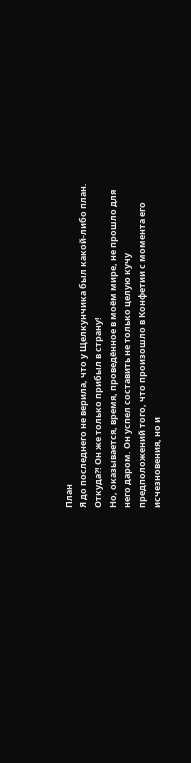План
Я до последнего не верила, что у Щелкунчика был какой-либо план. Откуда?! Он же только прибыл в страну!
Но, оказывается, время, проведённое в моём мире, не прошло для него даром. Он успел составить не только целую кучу предположений того, что произошло в Конфетии с момента его исчезновения, но и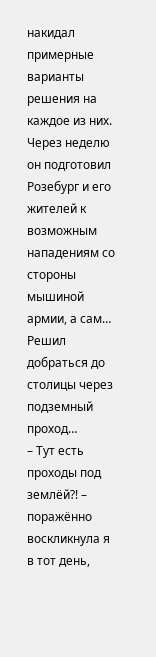накидал примерные варианты решения на каждое из них.
Через неделю он подготовил Розебург и его жителей к возможным нападениям со стороны мышиной армии, а сам…
Решил добраться до столицы через подземный проход…
– Тут есть проходы под землёй?! – поражённо воскликнула я в тот день,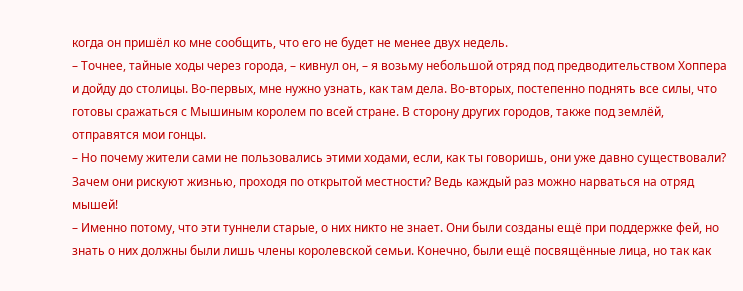когда он пришёл ко мне сообщить, что его не будет не менее двух недель.
– Точнее, тайные ходы через города, – кивнул он, – я возьму небольшой отряд под предводительством Хоппера и дойду до столицы. Во-первых, мне нужно узнать, как там дела. Во-вторых, постепенно поднять все силы, что готовы сражаться с Мышиным королем по всей стране. В сторону других городов, также под землёй, отправятся мои гонцы.
– Но почему жители сами не пользовались этими ходами, если, как ты говоришь, они уже давно существовали? Зачем они рискуют жизнью, проходя по открытой местности? Ведь каждый раз можно нарваться на отряд мышей!
– Именно потому, что эти туннели старые, о них никто не знает. Они были созданы ещё при поддержке фей, но знать о них должны были лишь члены королевской семьи. Конечно, были ещё посвящённые лица, но так как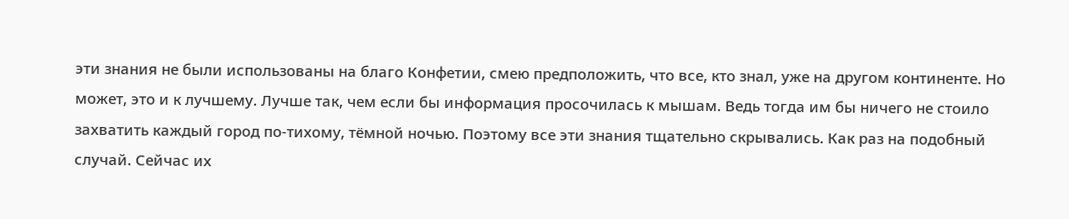эти знания не были использованы на благо Конфетии, смею предположить, что все, кто знал, уже на другом континенте. Но может, это и к лучшему. Лучше так, чем если бы информация просочилась к мышам. Ведь тогда им бы ничего не стоило захватить каждый город по-тихому, тёмной ночью. Поэтому все эти знания тщательно скрывались. Как раз на подобный случай. Сейчас их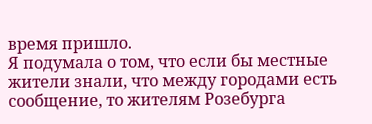время пришло.
Я подумала о том, что если бы местные жители знали, что между городами есть сообщение, то жителям Розебурга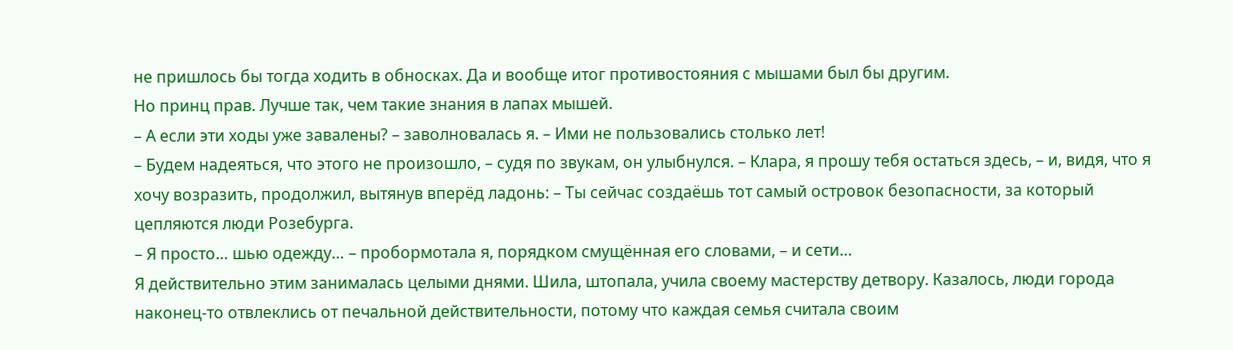не пришлось бы тогда ходить в обносках. Да и вообще итог противостояния с мышами был бы другим.
Но принц прав. Лучше так, чем такие знания в лапах мышей.
– А если эти ходы уже завалены? – заволновалась я. – Ими не пользовались столько лет!
– Будем надеяться, что этого не произошло, – судя по звукам, он улыбнулся. – Клара, я прошу тебя остаться здесь, – и, видя, что я хочу возразить, продолжил, вытянув вперёд ладонь: – Ты сейчас создаёшь тот самый островок безопасности, за который цепляются люди Розебурга.
– Я просто… шью одежду… – пробормотала я, порядком смущённая его словами, – и сети…
Я действительно этим занималась целыми днями. Шила, штопала, учила своему мастерству детвору. Казалось, люди города наконец-то отвлеклись от печальной действительности, потому что каждая семья считала своим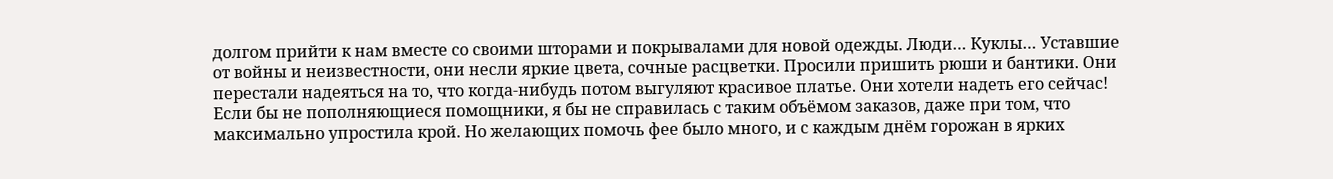долгом прийти к нам вместе со своими шторами и покрывалами для новой одежды. Люди… Куклы… Уставшие от войны и неизвестности, они несли яркие цвета, сочные расцветки. Просили пришить рюши и бантики. Они перестали надеяться на то, что когда-нибудь потом выгуляют красивое платье. Они хотели надеть его сейчас!
Если бы не пополняющиеся помощники, я бы не справилась с таким объёмом заказов, даже при том, что максимально упростила крой. Но желающих помочь фее было много, и с каждым днём горожан в ярких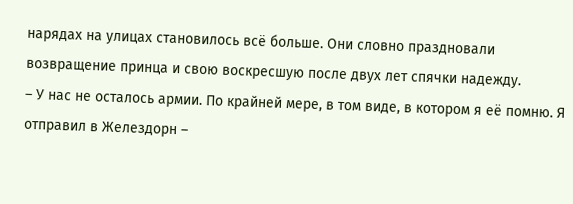нарядах на улицах становилось всё больше. Они словно праздновали возвращение принца и свою воскресшую после двух лет спячки надежду.
– У нас не осталось армии. По крайней мере, в том виде, в котором я её помню. Я отправил в Желездорн –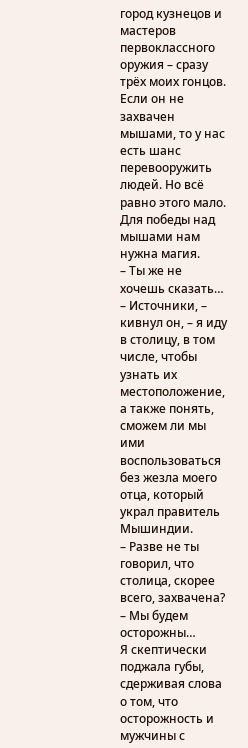город кузнецов и мастеров первоклассного оружия – сразу трёх моих гонцов. Если он не захвачен мышами, то у нас есть шанс перевооружить людей. Но всё равно этого мало. Для победы над мышами нам нужна магия.
– Ты же не хочешь сказать…
– Источники, – кивнул он, – я иду в столицу, в том числе, чтобы узнать их местоположение, а также понять, сможем ли мы ими воспользоваться без жезла моего отца, который украл правитель Мышиндии.
– Разве не ты говорил, что столица, скорее всего, захвачена?
– Мы будем осторожны…
Я скептически поджала губы, сдерживая слова о том, что осторожность и мужчины с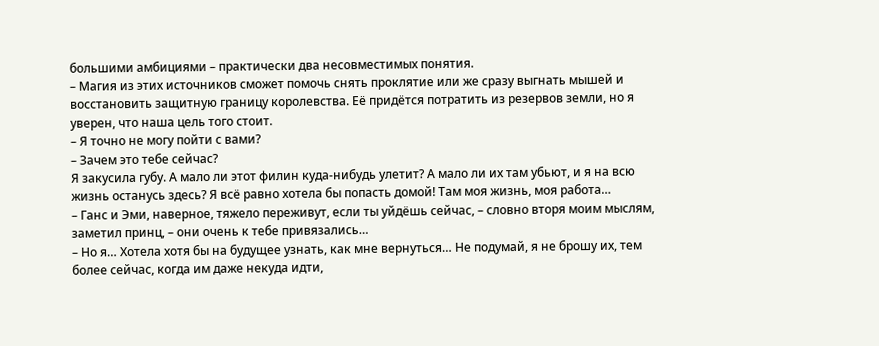большими амбициями – практически два несовместимых понятия.
– Магия из этих источников сможет помочь снять проклятие или же сразу выгнать мышей и восстановить защитную границу королевства. Её придётся потратить из резервов земли, но я уверен, что наша цель того стоит.
– Я точно не могу пойти с вами?
– Зачем это тебе сейчас?
Я закусила губу. А мало ли этот филин куда-нибудь улетит? А мало ли их там убьют, и я на всю жизнь останусь здесь? Я всё равно хотела бы попасть домой! Там моя жизнь, моя работа…
– Ганс и Эми, наверное, тяжело переживут, если ты уйдёшь сейчас, – словно вторя моим мыслям, заметил принц, – они очень к тебе привязались…
– Но я… Хотела хотя бы на будущее узнать, как мне вернуться… Не подумай, я не брошу их, тем более сейчас, когда им даже некуда идти,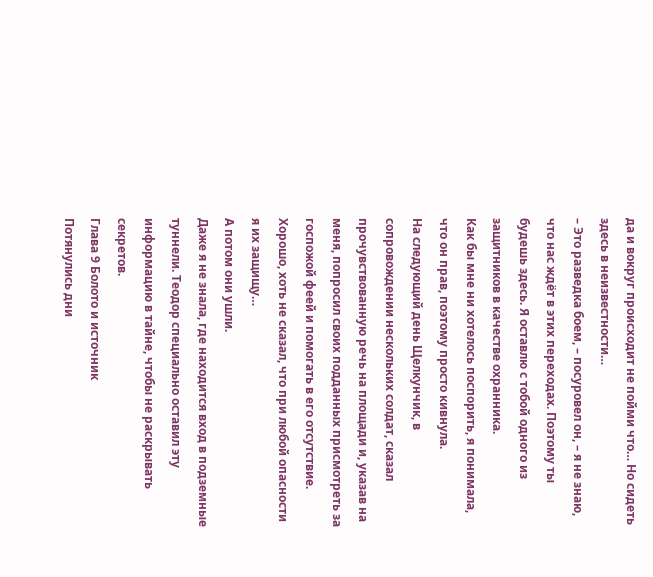да и вокруг происходит не пойми что… Но сидеть здесь в неизвестности…
– Это разведка боем, – посуровел он, – я не знаю, что нас ждёт в этих переходах. Поэтому ты будешь здесь. Я оставлю с тобой одного из защитников в качестве охранника.
Как бы мне ни хотелось поспорить, я понимала, что он прав, поэтому просто кивнула.
На следующий день Щелкунчик, в сопровождении нескольких солдат, сказал прочувствованную речь на площади и, указав на меня, попросил своих подданных присмотреть за госпожой феей и помогать в его отсутствие. Хорошо, хоть не сказал, что при любой опасности я их защищу…
А потом они ушли.
Даже я не знала, где находится вход в подземные туннели. Теодор специально оставил эту информацию в тайне, чтобы не раскрывать секретов.
Глава 9 Болото и источник
Потянулись дни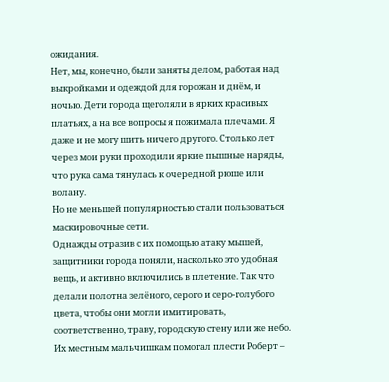ожидания.
Нет, мы, конечно, были заняты делом, работая над выкройками и одеждой для горожан и днём, и ночью. Дети города щеголяли в ярких красивых платьях, а на все вопросы я пожимала плечами. Я даже и не могу шить ничего другого. Столько лет через мои руки проходили яркие пышные наряды, что рука сама тянулась к очередной рюше или волану.
Но не меньшей популярностью стали пользоваться маскировочные сети.
Однажды отразив с их помощью атаку мышей, защитники города поняли, насколько это удобная вещь, и активно включились в плетение. Так что делали полотна зелёного, серого и серо-голубого цвета, чтобы они могли имитировать, соответственно, траву, городскую стену или же небо.
Их местным мальчишкам помогал плести Роберт –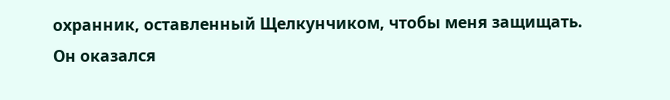охранник, оставленный Щелкунчиком, чтобы меня защищать.
Он оказался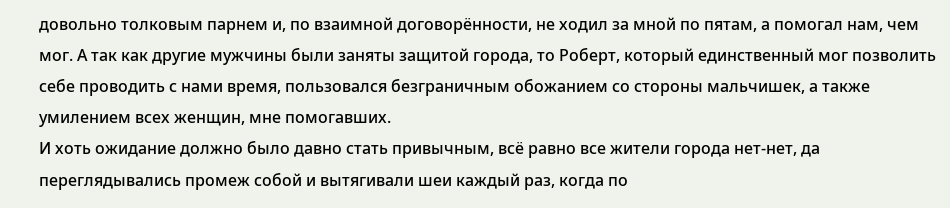довольно толковым парнем и, по взаимной договорённости, не ходил за мной по пятам, а помогал нам, чем мог. А так как другие мужчины были заняты защитой города, то Роберт, который единственный мог позволить себе проводить с нами время, пользовался безграничным обожанием со стороны мальчишек, а также умилением всех женщин, мне помогавших.
И хоть ожидание должно было давно стать привычным, всё равно все жители города нет-нет, да переглядывались промеж собой и вытягивали шеи каждый раз, когда по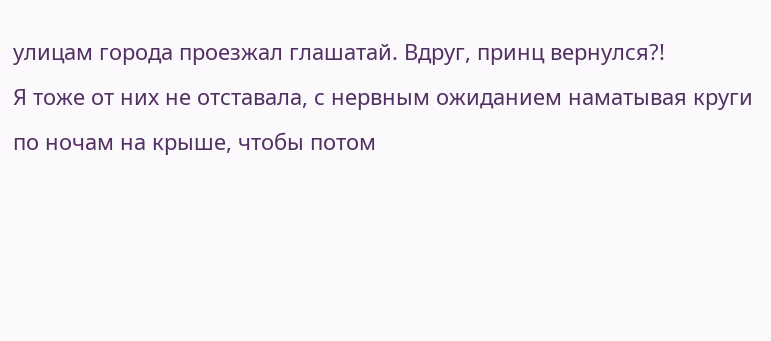улицам города проезжал глашатай. Вдруг, принц вернулся?!
Я тоже от них не отставала, с нервным ожиданием наматывая круги по ночам на крыше, чтобы потом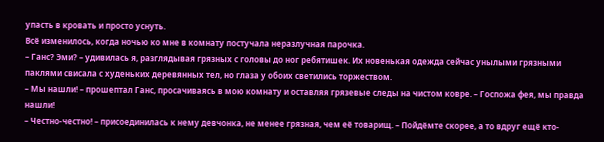упасть в кровать и просто уснуть.
Всё изменилось, когда ночью ко мне в комнату постучала неразлучная парочка.
– Ганс? Эми? – удивилась я, разглядывая грязных с головы до ног ребятишек. Их новенькая одежда сейчас унылыми грязными паклями свисала с худеньких деревянных тел, но глаза у обоих светились торжеством.
– Мы нашли! – прошептал Ганс, просачиваясь в мою комнату и оставляя грязевые следы на чистом ковре. – Госпожа фея, мы правда нашли!
– Честно-честно! – присоединилась к нему девчонка, не менее грязная, чем её товарищ. – Пойдёмте скорее, а то вдруг ещё кто-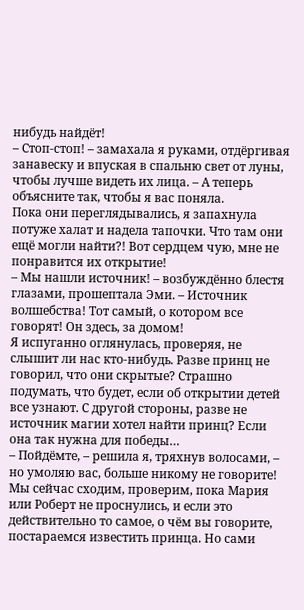нибудь найдёт!
– Стоп-стоп! – замахала я руками, отдёргивая занавеску и впуская в спальню свет от луны, чтобы лучше видеть их лица. – А теперь объясните так, чтобы я вас поняла.
Пока они переглядывались, я запахнула потуже халат и надела тапочки. Что там они ещё могли найти?! Вот сердцем чую, мне не понравится их открытие!
– Мы нашли источник! – возбуждённо блестя глазами, прошептала Эми. – Источник волшебства! Тот самый, о котором все говорят! Он здесь, за домом!
Я испуганно оглянулась, проверяя, не слышит ли нас кто-нибудь. Разве принц не говорил, что они скрытые? Страшно подумать, что будет, если об открытии детей все узнают. С другой стороны, разве не источник магии хотел найти принц? Если она так нужна для победы…
– Пойдёмте, – решила я, тряхнув волосами, – но умоляю вас, больше никому не говорите! Мы сейчас сходим, проверим, пока Мария или Роберт не проснулись, и если это действительно то самое, о чём вы говорите, постараемся известить принца. Но сами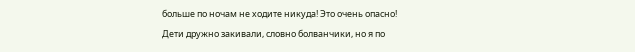больше по ночам не ходите никуда! Это очень опасно!
Дети дружно закивали, словно болванчики, но я по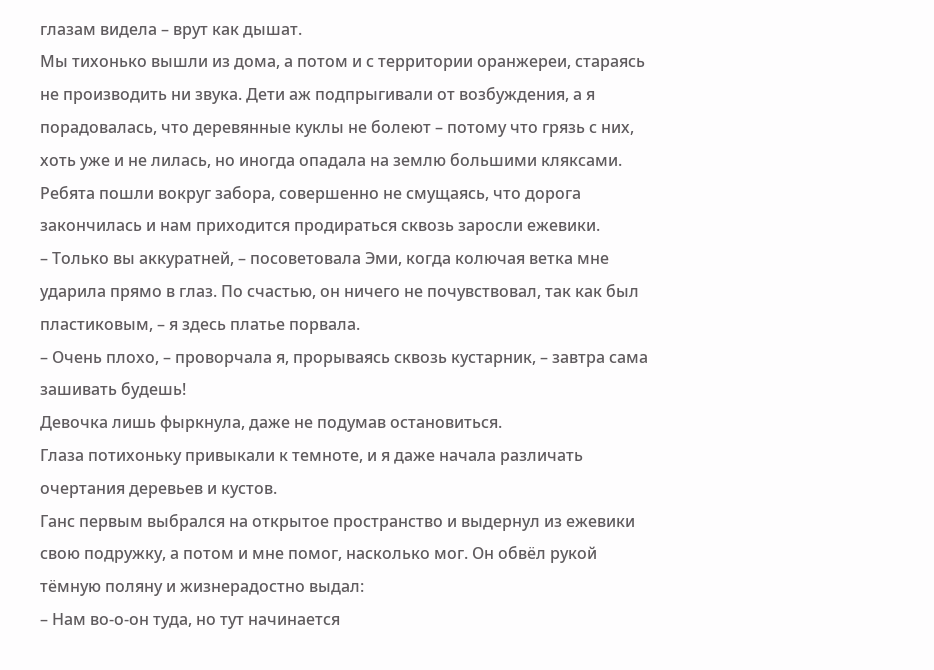глазам видела – врут как дышат.
Мы тихонько вышли из дома, а потом и с территории оранжереи, стараясь не производить ни звука. Дети аж подпрыгивали от возбуждения, а я порадовалась, что деревянные куклы не болеют – потому что грязь с них, хоть уже и не лилась, но иногда опадала на землю большими кляксами.
Ребята пошли вокруг забора, совершенно не смущаясь, что дорога закончилась и нам приходится продираться сквозь заросли ежевики.
– Только вы аккуратней, – посоветовала Эми, когда колючая ветка мне ударила прямо в глаз. По счастью, он ничего не почувствовал, так как был пластиковым, – я здесь платье порвала.
– Очень плохо, – проворчала я, прорываясь сквозь кустарник, – завтра сама зашивать будешь!
Девочка лишь фыркнула, даже не подумав остановиться.
Глаза потихоньку привыкали к темноте, и я даже начала различать очертания деревьев и кустов.
Ганс первым выбрался на открытое пространство и выдернул из ежевики свою подружку, а потом и мне помог, насколько мог. Он обвёл рукой тёмную поляну и жизнерадостно выдал:
– Нам во-о-он туда, но тут начинается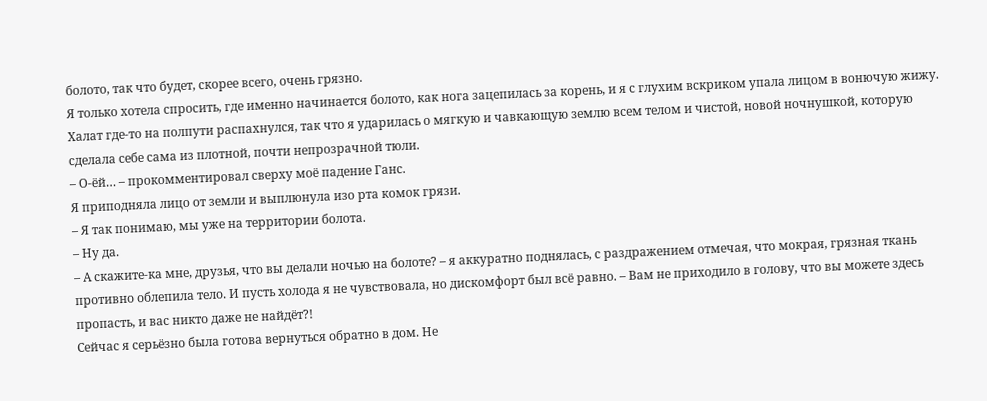болото, так что будет, скорее всего, очень грязно.
Я только хотела спросить, где именно начинается болото, как нога зацепилась за корень, и я с глухим вскриком упала лицом в вонючую жижу.
Халат где-то на полпути распахнулся, так что я ударилась о мягкую и чавкающую землю всем телом и чистой, новой ночнушкой, которую сделала себе сама из плотной, почти непрозрачной тюли.
– О-ёй… – прокомментировал сверху моё падение Ганс.
Я приподняла лицо от земли и выплюнула изо рта комок грязи.
– Я так понимаю, мы уже на территории болота.
– Ну да.
– А скажите-ка мне, друзья, что вы делали ночью на болоте? – я аккуратно поднялась, с раздражением отмечая, что мокрая, грязная ткань противно облепила тело. И пусть холода я не чувствовала, но дискомфорт был всё равно. – Вам не приходило в голову, что вы можете здесь пропасть, и вас никто даже не найдёт?!
Сейчас я серьёзно была готова вернуться обратно в дом. Не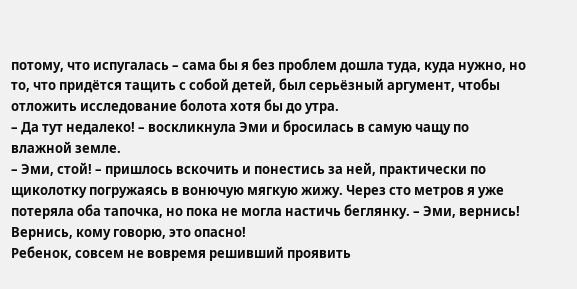потому, что испугалась – сама бы я без проблем дошла туда, куда нужно, но то, что придётся тащить с собой детей, был серьёзный аргумент, чтобы отложить исследование болота хотя бы до утра.
– Да тут недалеко! – воскликнула Эми и бросилась в самую чащу по влажной земле.
– Эми, стой! – пришлось вскочить и понестись за ней, практически по щиколотку погружаясь в вонючую мягкую жижу. Через сто метров я уже потеряла оба тапочка, но пока не могла настичь беглянку. – Эми, вернись! Вернись, кому говорю, это опасно!
Ребенок, совсем не вовремя решивший проявить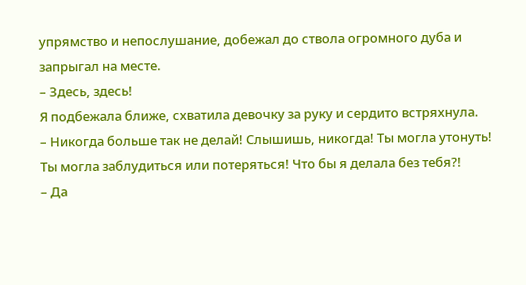упрямство и непослушание, добежал до ствола огромного дуба и запрыгал на месте.
– Здесь, здесь!
Я подбежала ближе, схватила девочку за руку и сердито встряхнула.
– Никогда больше так не делай! Слышишь, никогда! Ты могла утонуть! Ты могла заблудиться или потеряться! Что бы я делала без тебя?!
– Да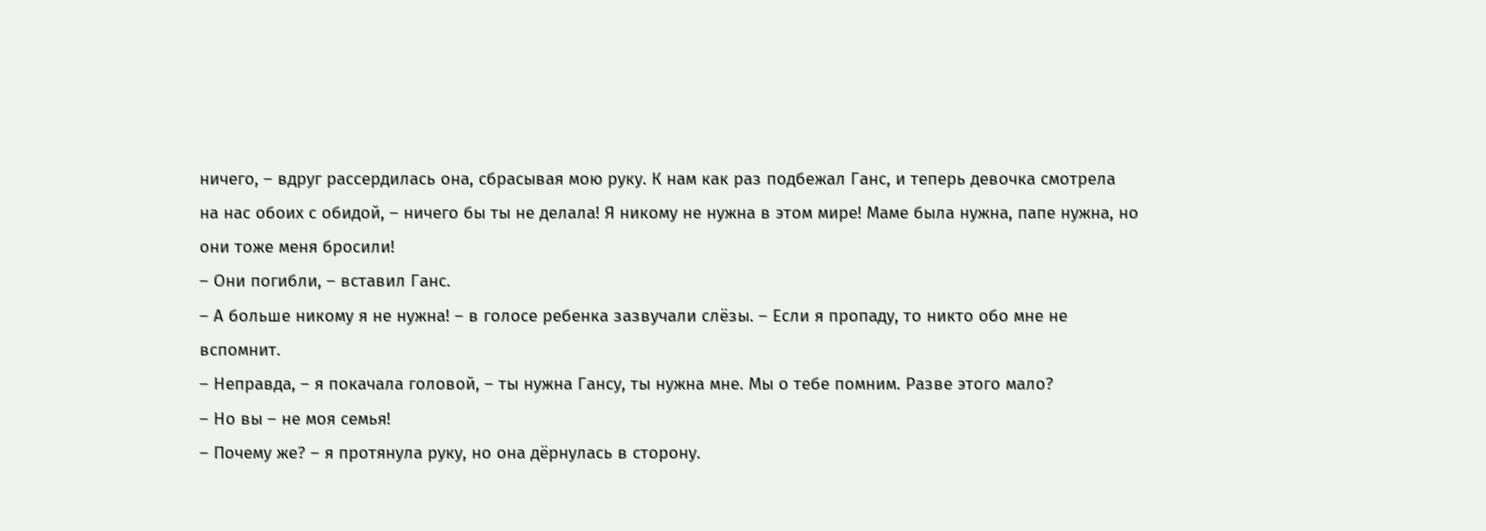ничего, – вдруг рассердилась она, сбрасывая мою руку. К нам как раз подбежал Ганс, и теперь девочка смотрела на нас обоих с обидой, – ничего бы ты не делала! Я никому не нужна в этом мире! Маме была нужна, папе нужна, но они тоже меня бросили!
– Они погибли, – вставил Ганс.
– А больше никому я не нужна! – в голосе ребенка зазвучали слёзы. – Если я пропаду, то никто обо мне не вспомнит.
– Неправда, – я покачала головой, – ты нужна Гансу, ты нужна мне. Мы о тебе помним. Разве этого мало?
– Но вы – не моя семья!
– Почему же? – я протянула руку, но она дёрнулась в сторону.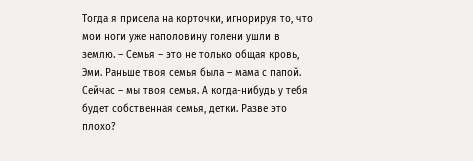Тогда я присела на корточки, игнорируя то, что мои ноги уже наполовину голени ушли в землю. – Семья – это не только общая кровь, Эми. Раньше твоя семья была – мама с папой. Сейчас – мы твоя семья. А когда-нибудь у тебя будет собственная семья, детки. Разве это плохо?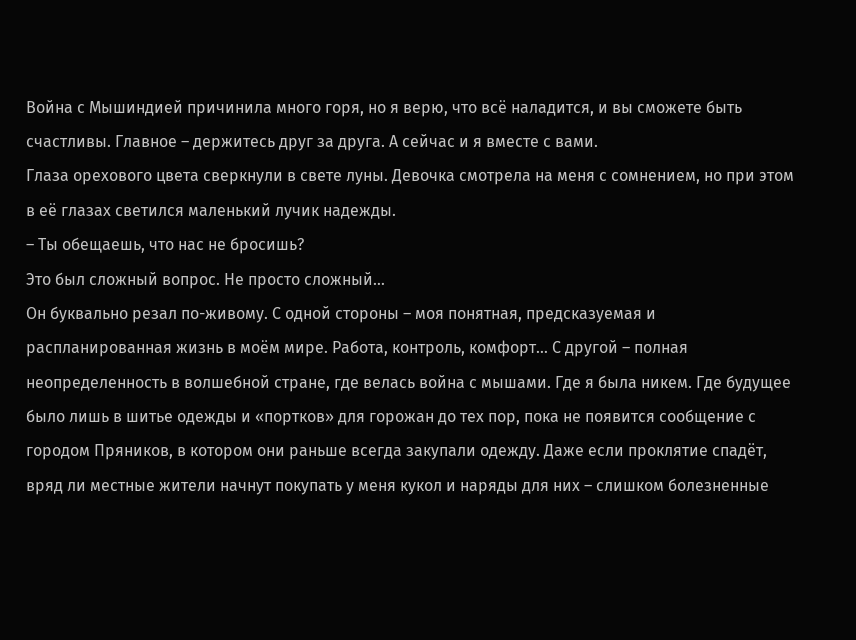Война с Мышиндией причинила много горя, но я верю, что всё наладится, и вы сможете быть счастливы. Главное – держитесь друг за друга. А сейчас и я вместе с вами.
Глаза орехового цвета сверкнули в свете луны. Девочка смотрела на меня с сомнением, но при этом в её глазах светился маленький лучик надежды.
– Ты обещаешь, что нас не бросишь?
Это был сложный вопрос. Не просто сложный…
Он буквально резал по-живому. С одной стороны – моя понятная, предсказуемая и распланированная жизнь в моём мире. Работа, контроль, комфорт… С другой – полная неопределенность в волшебной стране, где велась война с мышами. Где я была никем. Где будущее было лишь в шитье одежды и «портков» для горожан до тех пор, пока не появится сообщение с городом Пряников, в котором они раньше всегда закупали одежду. Даже если проклятие спадёт, вряд ли местные жители начнут покупать у меня кукол и наряды для них – слишком болезненные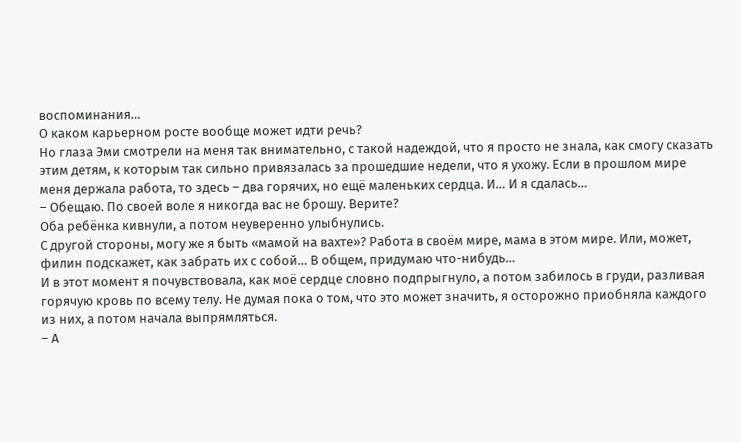воспоминания…
О каком карьерном росте вообще может идти речь?
Но глаза Эми смотрели на меня так внимательно, с такой надеждой, что я просто не знала, как смогу сказать этим детям, к которым так сильно привязалась за прошедшие недели, что я ухожу. Если в прошлом мире меня держала работа, то здесь – два горячих, но ещё маленьких сердца. И… И я сдалась…
– Обещаю. По своей воле я никогда вас не брошу. Верите?
Оба ребёнка кивнули, а потом неуверенно улыбнулись.
С другой стороны, могу же я быть «мамой на вахте»? Работа в своём мире, мама в этом мире. Или, может, филин подскажет, как забрать их с собой… В общем, придумаю что-нибудь…
И в этот момент я почувствовала, как моё сердце словно подпрыгнуло, а потом забилось в груди, разливая горячую кровь по всему телу. Не думая пока о том, что это может значить, я осторожно приобняла каждого из них, а потом начала выпрямляться.
– А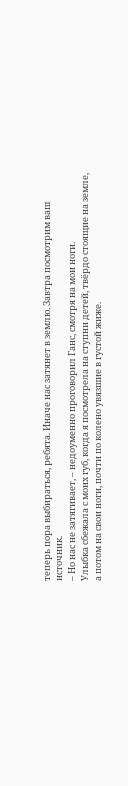теперь пора выбираться, ребята. Иначе нас затянет в землю. Завтра посмотрим ваш источник.
– Но нас не затягивает, – недоуменно проговорил Ганс, смотря на мои ноги.
Улыбка сбежала с моих губ, когда я посмотрела на ступни детей, твёрдо стоящие на земле, а потом на свои ноги, почти по колено увязшие в густой жиже.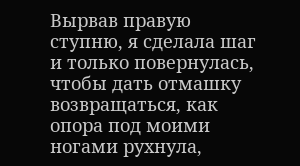Вырвав правую ступню, я сделала шаг и только повернулась, чтобы дать отмашку возвращаться, как опора под моими ногами рухнула,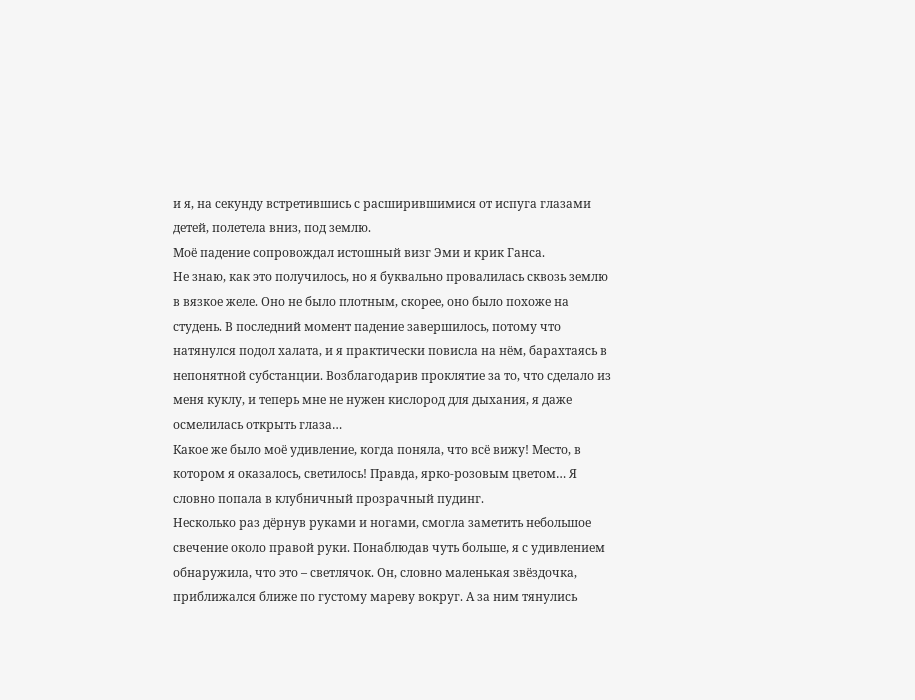и я, на секунду встретившись с расширившимися от испуга глазами детей, полетела вниз, под землю.
Моё падение сопровождал истошный визг Эми и крик Ганса.
Не знаю, как это получилось, но я буквально провалилась сквозь землю в вязкое желе. Оно не было плотным, скорее, оно было похоже на студень. В последний момент падение завершилось, потому что натянулся подол халата, и я практически повисла на нём, барахтаясь в непонятной субстанции. Возблагодарив проклятие за то, что сделало из меня куклу, и теперь мне не нужен кислород для дыхания, я даже осмелилась открыть глаза…
Какое же было моё удивление, когда поняла, что всё вижу! Место, в котором я оказалось, светилось! Правда, ярко-розовым цветом… Я словно попала в клубничный прозрачный пудинг.
Несколько раз дёрнув руками и ногами, смогла заметить небольшое свечение около правой руки. Понаблюдав чуть больше, я с удивлением обнаружила, что это – светлячок. Он, словно маленькая звёздочка, приближался ближе по густому мареву вокруг. А за ним тянулись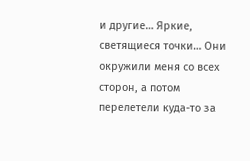и другие… Яркие, светящиеся точки… Они окружили меня со всех сторон, а потом перелетели куда-то за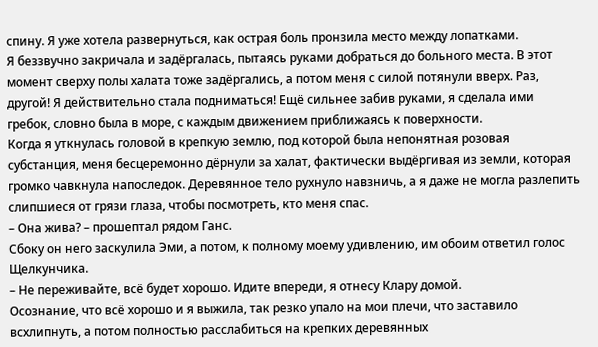спину. Я уже хотела развернуться, как острая боль пронзила место между лопатками.
Я беззвучно закричала и задёргалась, пытаясь руками добраться до больного места. В этот момент сверху полы халата тоже задёргались, а потом меня с силой потянули вверх. Раз, другой! Я действительно стала подниматься! Ещё сильнее забив руками, я сделала ими гребок, словно была в море, с каждым движением приближаясь к поверхности.
Когда я уткнулась головой в крепкую землю, под которой была непонятная розовая субстанция, меня бесцеремонно дёрнули за халат, фактически выдёргивая из земли, которая громко чавкнула напоследок. Деревянное тело рухнуло навзничь, а я даже не могла разлепить слипшиеся от грязи глаза, чтобы посмотреть, кто меня спас.
– Она жива? – прошептал рядом Ганс.
Сбоку он него заскулила Эми, а потом, к полному моему удивлению, им обоим ответил голос Щелкунчика.
– Не переживайте, всё будет хорошо. Идите впереди, я отнесу Клару домой.
Осознание, что всё хорошо и я выжила, так резко упало на мои плечи, что заставило всхлипнуть, а потом полностью расслабиться на крепких деревянных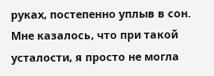руках, постепенно уплыв в сон. Мне казалось, что при такой усталости, я просто не могла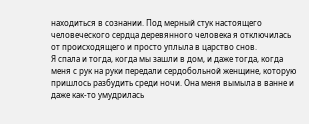находиться в сознании. Под мерный стук настоящего человеческого сердца деревянного человека я отключилась от происходящего и просто уплыла в царство снов.
Я спала и тогда, когда мы зашли в дом, и даже тогда, когда меня с рук на руки передали сердобольной женщине, которую пришлось разбудить среди ночи. Она меня вымыла в ванне и даже как-то умудрилась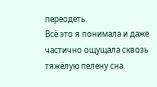переодеть.
Всё это я понимала и даже частично ощущала сквозь тяжёлую пелену сна.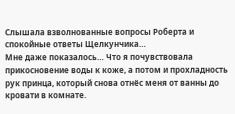Слышала взволнованные вопросы Роберта и спокойные ответы Щелкунчика…
Мне даже показалось… Что я почувствовала прикосновение воды к коже, а потом и прохладность рук принца, который снова отнёс меня от ванны до кровати в комнате.